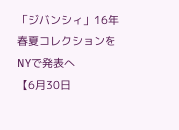「ジバンシィ」16年春夏コレクションをNYで発表へ
【6月30日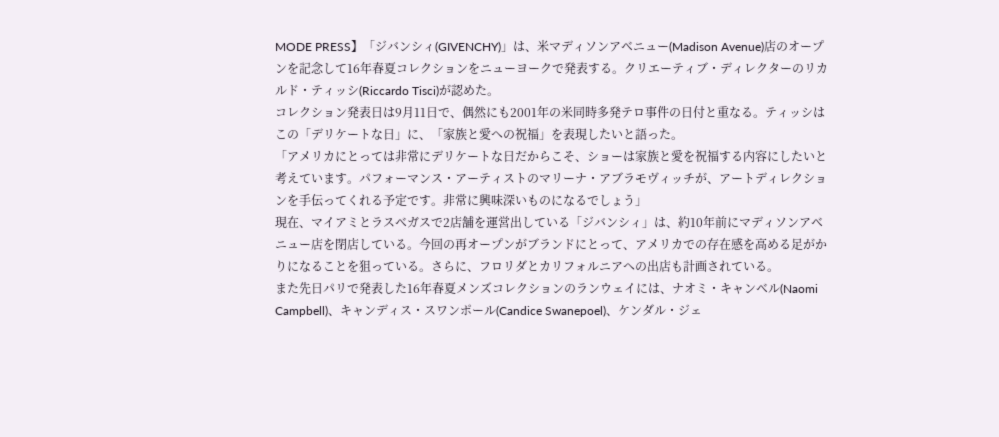MODE PRESS】「ジバンシィ(GIVENCHY)」は、米マディソンアベニュー(Madison Avenue)店のオープンを記念して16年春夏コレクションをニューヨークで発表する。クリエーティブ・ディレクターのリカルド・ティッシ(Riccardo Tisci)が認めた。
コレクション発表日は9月11日で、偶然にも2001年の米同時多発テロ事件の日付と重なる。ティッシはこの「デリケートな日」に、「家族と愛への祝福」を表現したいと語った。
「アメリカにとっては非常にデリケートな日だからこそ、ショーは家族と愛を祝福する内容にしたいと考えています。パフォーマンス・アーティストのマリーナ・アブラモヴィッチが、アートディレクションを手伝ってくれる予定です。非常に興味深いものになるでしょう」
現在、マイアミとラスベガスで2店舗を運営出している「ジバンシィ」は、約10年前にマディソンアベニュー店を閉店している。今回の再オープンがブランドにとって、アメリカでの存在感を高める足がかりになることを狙っている。さらに、フロリダとカリフォルニアへの出店も計画されている。
また先日パリで発表した16年春夏メンズコレクションのランウェイには、ナオミ・キャンベル(Naomi Campbell)、キャンディス・スワンポール(Candice Swanepoel)、ケンダル・ジェ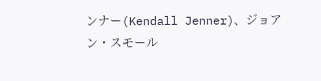ンナー(Kendall Jenner)、ジョアン・スモール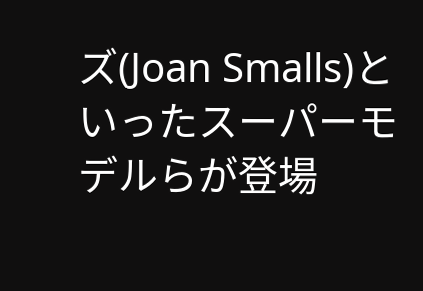ズ(Joan Smalls)といったスーパーモデルらが登場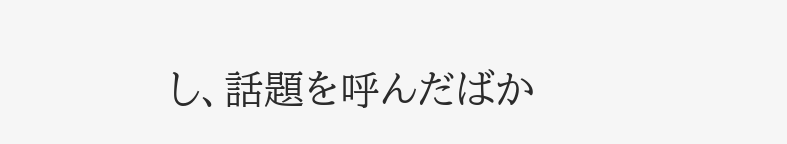し、話題を呼んだばか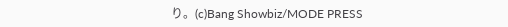り。(c)Bang Showbiz/MODE PRESS